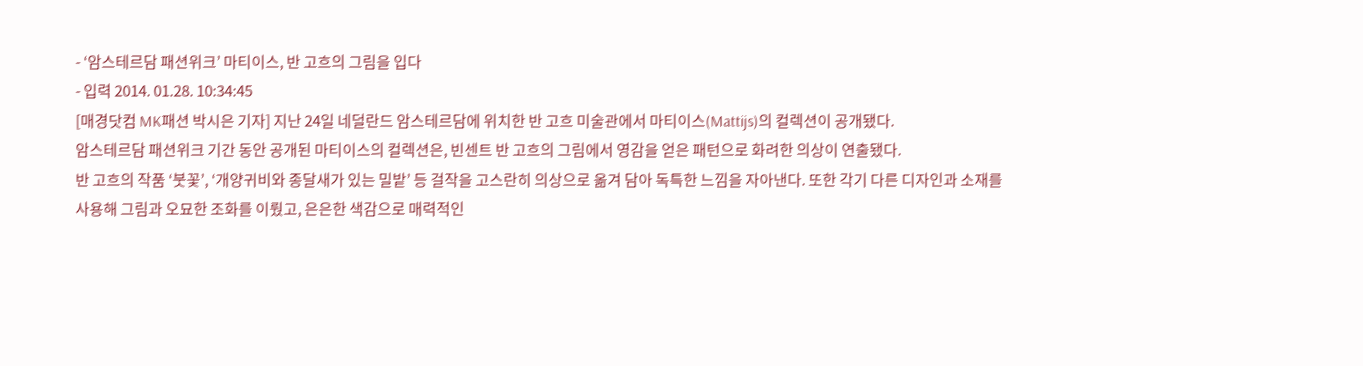- ‘암스테르담 패션위크’ 마티이스, 반 고흐의 그림을 입다
- 입력 2014. 01.28. 10:34:45
[매경닷컴 MK패션 박시은 기자] 지난 24일 네덜란드 암스테르담에 위치한 반 고흐 미술관에서 마티이스(Mattijs)의 컬렉션이 공개됐다.
암스테르담 패션위크 기간 동안 공개된 마티이스의 컬렉션은, 빈센트 반 고흐의 그림에서 영감을 얻은 패턴으로 화려한 의상이 연출됐다.
반 고흐의 작품 ‘붓꽃’, ‘개양귀비와 종달새가 있는 밀밭’ 등 걸작을 고스란히 의상으로 옮겨 담아 독특한 느낌을 자아낸다. 또한 각기 다른 디자인과 소재를 사용해 그림과 오묘한 조화를 이뤘고, 은은한 색감으로 매력적인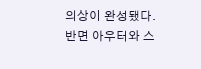의상이 완성됐다.반면 아우터와 스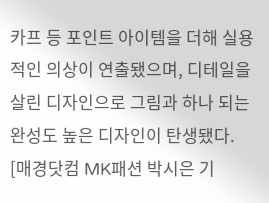카프 등 포인트 아이템을 더해 실용적인 의상이 연출됐으며, 디테일을 살린 디자인으로 그림과 하나 되는 완성도 높은 디자인이 탄생됐다.
[매경닷컴 MK패션 박시은 기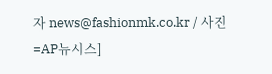자 news@fashionmk.co.kr / 사진=AP뉴시스]